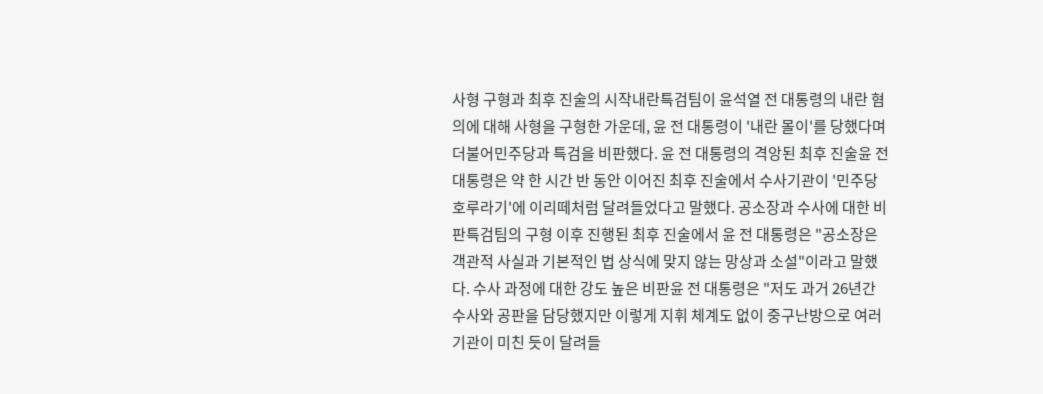사형 구형과 최후 진술의 시작내란특검팀이 윤석열 전 대통령의 내란 혐의에 대해 사형을 구형한 가운데, 윤 전 대통령이 '내란 몰이'를 당했다며 더불어민주당과 특검을 비판했다. 윤 전 대통령의 격앙된 최후 진술윤 전 대통령은 약 한 시간 반 동안 이어진 최후 진술에서 수사기관이 '민주당 호루라기'에 이리떼처럼 달려들었다고 말했다. 공소장과 수사에 대한 비판특검팀의 구형 이후 진행된 최후 진술에서 윤 전 대통령은 "공소장은 객관적 사실과 기본적인 법 상식에 맞지 않는 망상과 소설"이라고 말했다. 수사 과정에 대한 강도 높은 비판윤 전 대통령은 "저도 과거 26년간 수사와 공판을 담당했지만 이렇게 지휘 체계도 없이 중구난방으로 여러 기관이 미친 듯이 달려들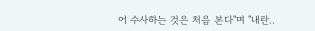어 수사하는 것은 처음 본다"며 "내란..